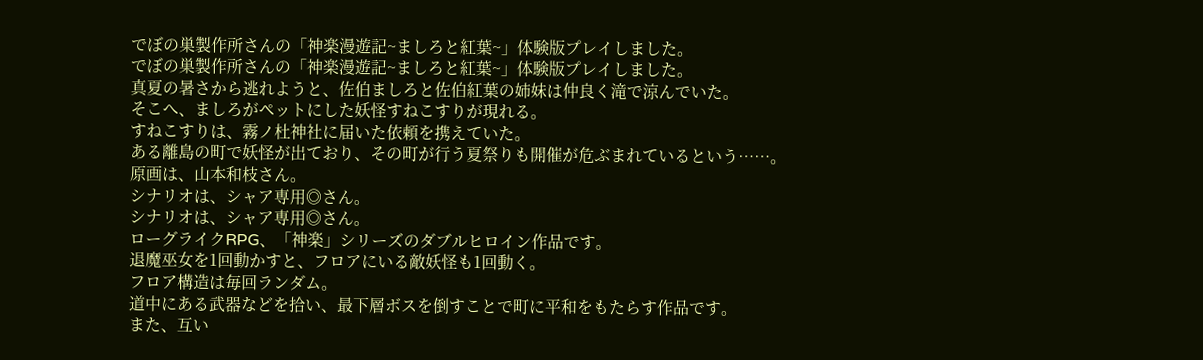でぼの巣製作所さんの「神楽漫遊記~ましろと紅葉~」体験版プレイしました。
でぼの巣製作所さんの「神楽漫遊記~ましろと紅葉~」体験版プレイしました。
真夏の暑さから逃れようと、佐伯ましろと佐伯紅葉の姉妹は仲良く滝で涼んでいた。
そこへ、ましろがペットにした妖怪すねこすりが現れる。
すねこすりは、霧ノ杜神社に届いた依頼を携えていた。
ある離島の町で妖怪が出ており、その町が行う夏祭りも開催が危ぶまれているという……。
原画は、山本和枝さん。
シナリオは、シャア専用◎さん。
シナリオは、シャア専用◎さん。
ローグライクRPG、「神楽」シリーズのダブルヒロイン作品です。
退魔巫女を1回動かすと、フロアにいる敵妖怪も1回動く。
フロア構造は毎回ランダム。
道中にある武器などを拾い、最下層ボスを倒すことで町に平和をもたらす作品です。
また、互い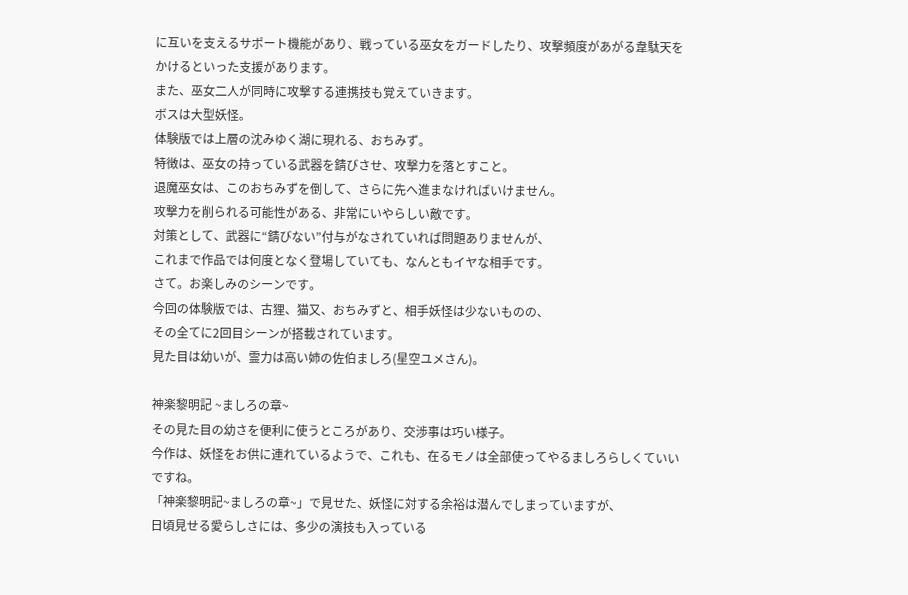に互いを支えるサポート機能があり、戦っている巫女をガードしたり、攻撃頻度があがる韋駄天をかけるといった支援があります。
また、巫女二人が同時に攻撃する連携技も覚えていきます。
ボスは大型妖怪。
体験版では上層の沈みゆく湖に現れる、おちみず。
特徴は、巫女の持っている武器を錆びさせ、攻撃力を落とすこと。
退魔巫女は、このおちみずを倒して、さらに先へ進まなければいけません。
攻撃力を削られる可能性がある、非常にいやらしい敵です。
対策として、武器に“錆びない”付与がなされていれば問題ありませんが、
これまで作品では何度となく登場していても、なんともイヤな相手です。
さて。お楽しみのシーンです。
今回の体験版では、古狸、猫又、おちみずと、相手妖怪は少ないものの、
その全てに2回目シーンが搭載されています。
見た目は幼いが、霊力は高い姉の佐伯ましろ(星空ユメさん)。

神楽黎明記 ~ましろの章~
その見た目の幼さを便利に使うところがあり、交渉事は巧い様子。
今作は、妖怪をお供に連れているようで、これも、在るモノは全部使ってやるましろらしくていいですね。
「神楽黎明記~ましろの章~」で見せた、妖怪に対する余裕は潜んでしまっていますが、
日頃見せる愛らしさには、多少の演技も入っている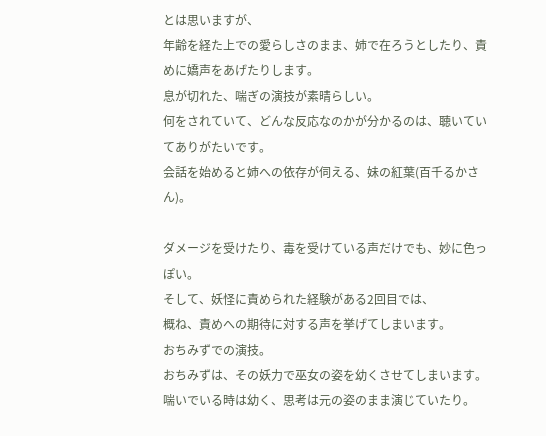とは思いますが、
年齢を経た上での愛らしさのまま、姉で在ろうとしたり、責めに嬌声をあげたりします。
息が切れた、喘ぎの演技が素晴らしい。
何をされていて、どんな反応なのかが分かるのは、聴いていてありがたいです。
会話を始めると姉への依存が伺える、妹の紅葉(百千るかさん)。

ダメージを受けたり、毒を受けている声だけでも、妙に色っぽい。
そして、妖怪に責められた経験がある2回目では、
概ね、責めへの期待に対する声を挙げてしまいます。
おちみずでの演技。
おちみずは、その妖力で巫女の姿を幼くさせてしまいます。
喘いでいる時は幼く、思考は元の姿のまま演じていたり。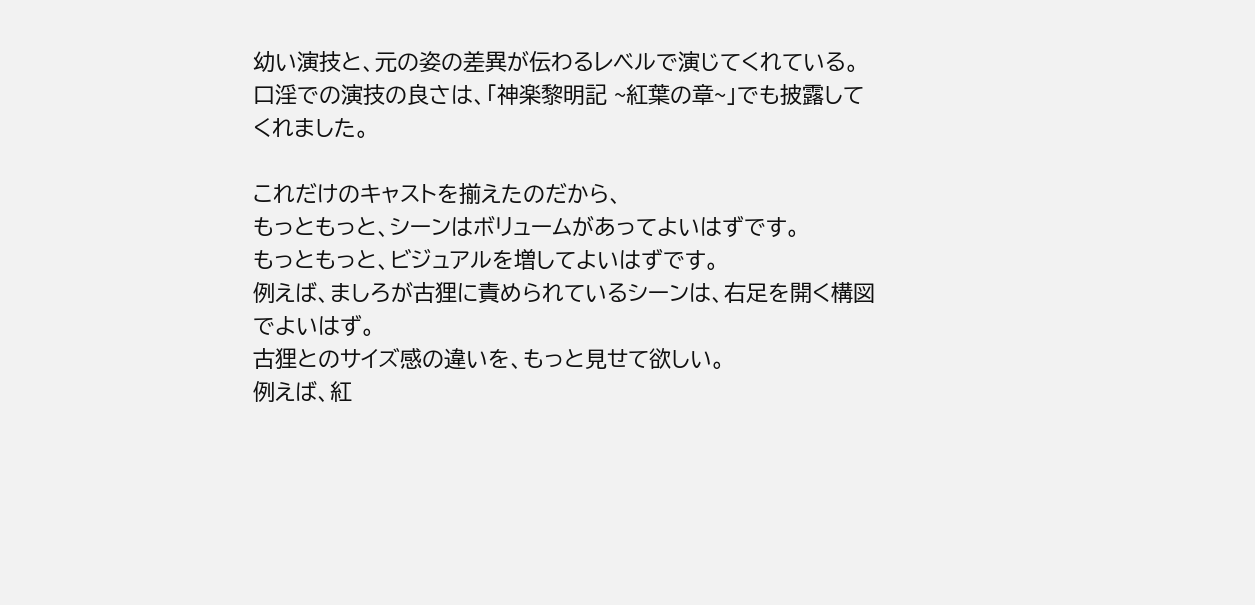幼い演技と、元の姿の差異が伝わるレベルで演じてくれている。
口淫での演技の良さは、「神楽黎明記 ~紅葉の章~」でも披露してくれました。

これだけのキャストを揃えたのだから、
もっともっと、シーンはボリュームがあってよいはずです。
もっともっと、ビジュアルを増してよいはずです。
例えば、ましろが古狸に責められているシーンは、右足を開く構図でよいはず。
古狸とのサイズ感の違いを、もっと見せて欲しい。
例えば、紅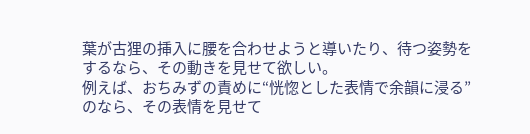葉が古狸の挿入に腰を合わせようと導いたり、待つ姿勢をするなら、その動きを見せて欲しい。
例えば、おちみずの責めに“恍惚とした表情で余韻に浸る”のなら、その表情を見せて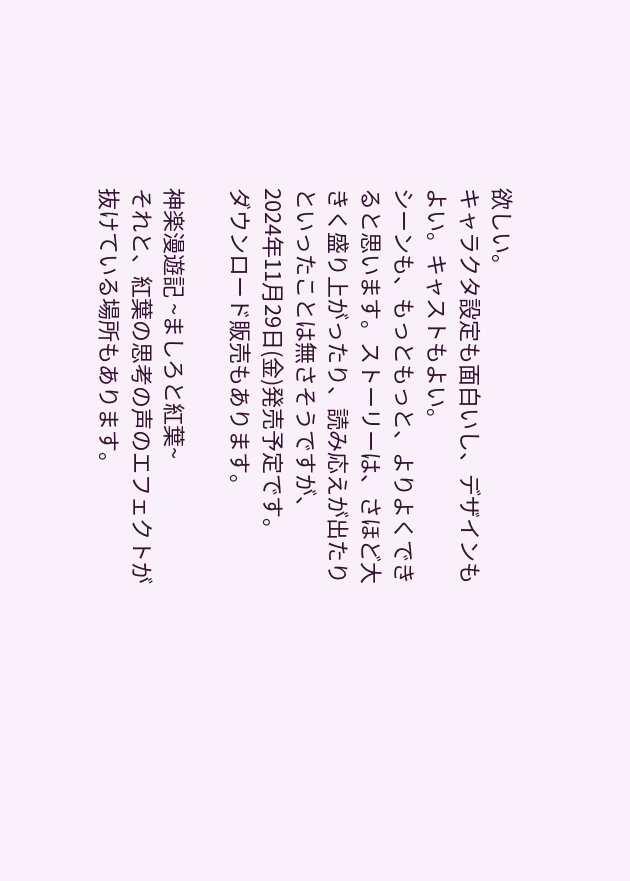欲しい。
キャラクタ設定も面白いし、デザインもよい。キャストもよい。
シーンも、もっともっと、よりよくできると思います。ストーリーは、さほど大きく盛り上がったり、読み応えが出たりといったことは無さそうですが、
2024年11月29日(金)発売予定です。
ダウンロード販売もあります。

神楽漫遊記 ~ましろと紅葉~
それと、紅葉の思考の声のエフェクトが抜けている場所もあります。